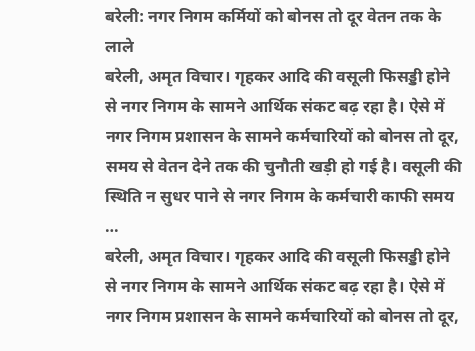बरेली: नगर निगम कर्मियों को बोनस तो दूर वेतन तक के लाले
बरेली, अमृत विचार। गृहकर आदि की वसूली फिसड्डी होने से नगर निगम के सामने आर्थिक संकट बढ़ रहा है। ऐसे में नगर निगम प्रशासन के सामने कर्मचारियों को बोनस तो दूर, समय से वेतन देने तक की चुनौती खड़ी हो गई है। वसूली की स्थिति न सुधर पाने से नगर निगम के कर्मचारी काफी समय …
बरेली, अमृत विचार। गृहकर आदि की वसूली फिसड्डी होने से नगर निगम के सामने आर्थिक संकट बढ़ रहा है। ऐसे में नगर निगम प्रशासन के सामने कर्मचारियों को बोनस तो दूर,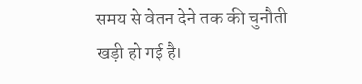समय से वेतन देने तक की चुनौती खड़ी हो गई है।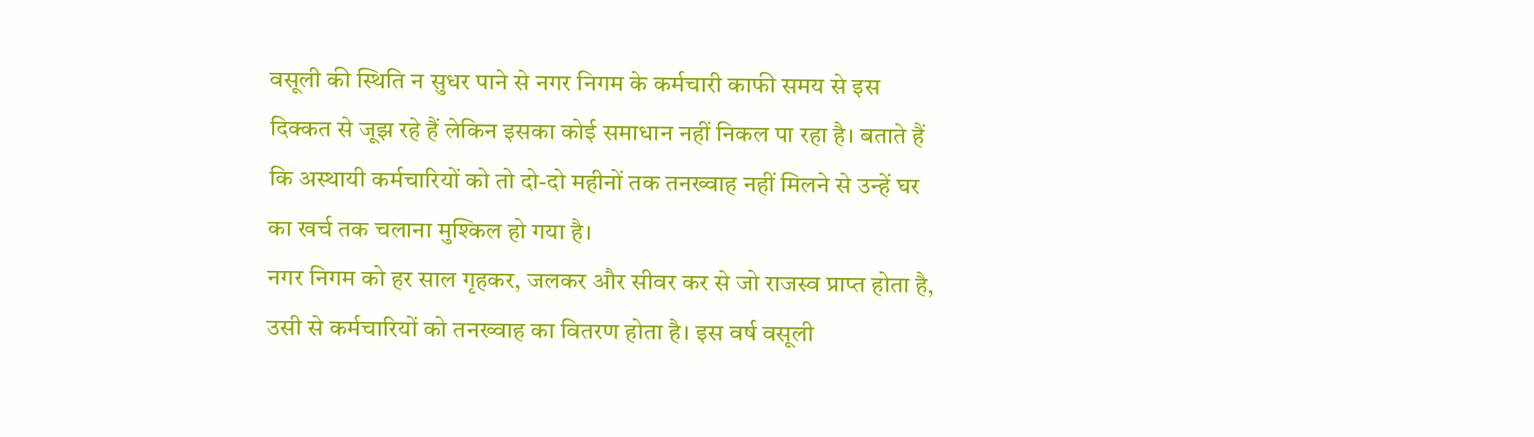वसूली की स्थिति न सुधर पाने से नगर निगम के कर्मचारी काफी समय से इस दिक्कत से जूझ रहे हैं लेकिन इसका कोई समाधान नहीं निकल पा रहा है। बताते हैं कि अस्थायी कर्मचारियों को तो दो-दो महीनों तक तनख्वाह नहीं मिलने से उन्हें घर का खर्च तक चलाना मुश्किल हो गया है।
नगर निगम को हर साल गृहकर, जलकर और सीवर कर से जो राजस्व प्राप्त होता है, उसी से कर्मचारियों को तनख्वाह का वितरण होता है। इस वर्ष वसूली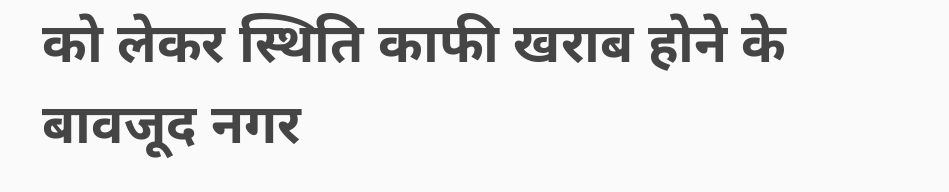को लेकर स्थिति काफी खराब होने के बावजूद नगर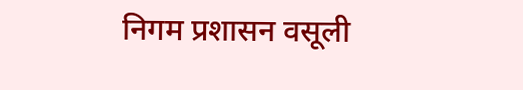निगम प्रशासन वसूली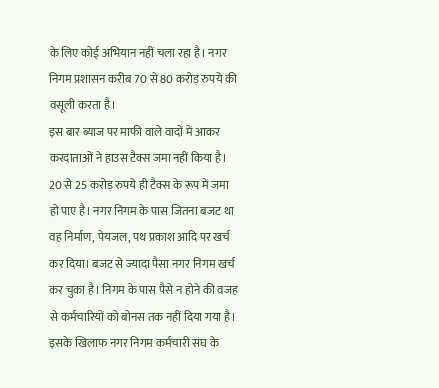के लिए कोई अभियान नहीं चला रहा है। नगर निगम प्रशासन करीब 70 से 80 करोड़ रुपये की वसूली करता है।
इस बार ब्याज पर माफी वाले वादों में आकर करदाताओं ने हाउस टैक्स जमा नहीं किया है। 20 से 25 करोड़ रुपये ही टैक्स के रूप में जमा हो पाए है। नगर निगम के पास जितना बजट था वह निर्माण, पेयजल, पथ प्रकाश आदि पर खर्च कर दिया। बजट से ज्यादा पैसा नगर निगम खर्च कर चुका है। निगम के पास पैसे न होने की वजह से कर्मचारियों को बोनस तक नहीं दिया गया है।
इसके खिलाफ नगर निगम कर्मचारी संघ के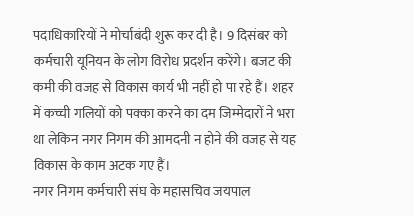पदाधिकारियों ने मोर्चाबंदी शुरू कर दी है। 9 दिसंबर को कर्मचारी यूनियन के लोग विरोध प्रदर्शन करेंगे। बजट की कमी की वजह से विकास कार्य भी नहीं हो पा रहे हैं। शहर में कच्ची गलियों को पक्का करने का दम जिम्मेदारों ने भरा था लेकिन नगर निगम की आमदनी न होने की वजह से यह विकास के काम अटक गए हैं।
नगर निगम कर्मचारी संघ के महासचिव जयपाल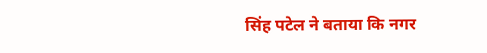सिंह पटेल ने बताया कि नगर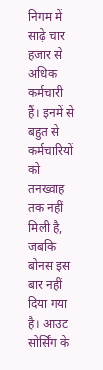निगम में साढ़े चार हजार से अधिक कर्मचारी हैं। इनमें से बहुत से कर्मचारियों को तनख्वाह तक नहीं मिली है, जबकि बोनस इस बार नहीं दिया गया है। आउट सोर्सिंग के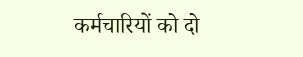कर्मचारियों को दो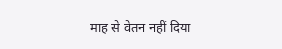माह से वेतन नहीं दिया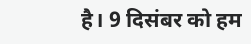है। 9 दिसंबर को हम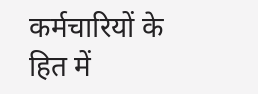कर्मचारियों के हित में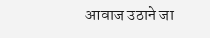आवाज उठाने जा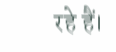रहे हैं।